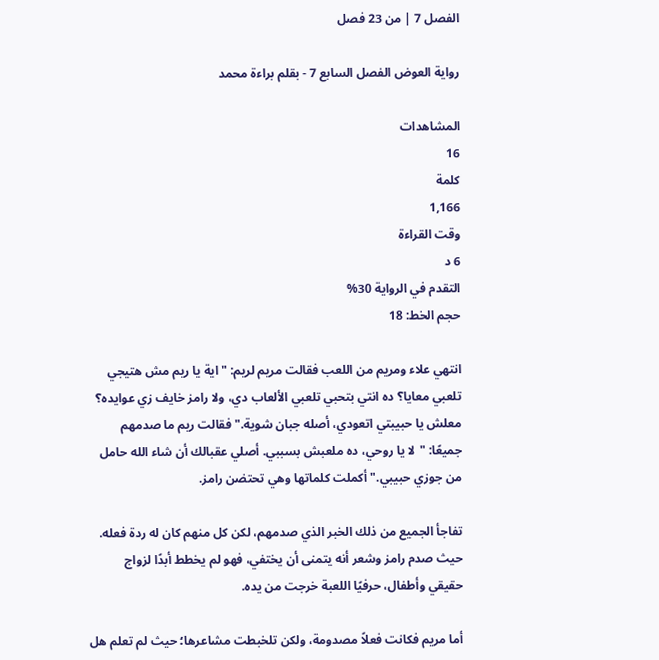الفصل 7 | من 23 فصل

رواية العوض الفصل السابع 7 - بقلم براءة محمد

المشاهدات
16
كلمة
1,166
وقت القراءة
6 د
التقدم في الرواية 30%
حجم الخط: 18

انتهي علاء ومريم من اللعب فقالت مريم لريم: "اية يا ريم مش هتيجي تلعبي معايا؟ ده انتي بتحبي تلعبي الألعاب دي، ولا رامز خايف زي عوايده؟ معلش يا حبيبتي اتعودي، أصله جبان شوية." فقالت ريم ما صدمهم جميعًا: "لا يا روحي، ده ملعبش بسببي. أصلي عقبالك أن شاء الله حامل من جوزي حبيبي." أكملت كلماتها وهي تحتضن رامز.

تفاجأ الجميع من ذلك الخبر الذي صدمهم، لكن كل منهم كان له ردة فعله. حيث صدم رامز وشعر أنه يتمنى أن يختفي، فهو لم يخطط أبدًا لزواج حقيقي وأطفال، حرفيًا اللعبة خرجت من يده.

أما مريم فكانت فعلاً مصدومة، ولكن تلخبطت مشاعرها؛ حيث لم تعلم هل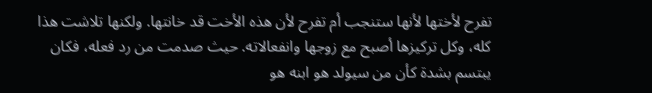تفرح لأختها لأنها ستنجب أم تفرح لأن هذه الأخت قد خانتها. ولكنها تلاشت هذا كله، وكل تركيزها أصبح مع زوجها وانفعالاته. حيث صدمت من رد فعله، فكان يبتسم بشدة كأن من سيولد هو ابنه هو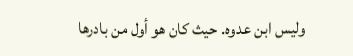وليس ابن عدوه. حيث كان هو أول من بادرها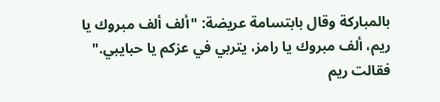بالمباركة وقال بابتسامة عريضة: "ألف ألف مبروك يا ريم، ألف مبروك يا رامز، يتربي في عزكم يا حبايبي." فقالت ريم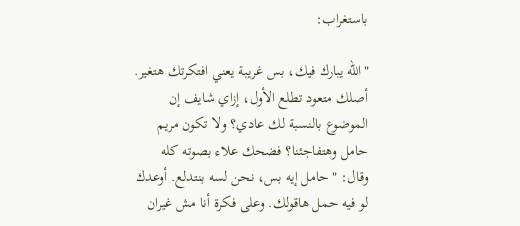باستغراب:

"الله يبارك فيك، بس غريبة يعني افتكرتك هتغير. أصلك متعود تطلع الأول، إزاي شايف إن الموضوع بالنسبة لك عادي؟ ولا تكون مريم حامل وهتفاجئنا؟ فضحك علاء بصوته كله وقال: "حامل إيه بس، نحن لسه بنتدلع. أوعدك لو فيه حمل هاقولك. وعلى فكرة أنا مش غيران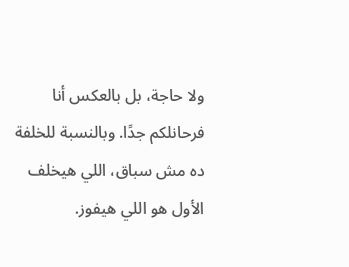ولا حاجة، بل بالعكس أنا فرحانلكم جدًا. وبالنسبة للخلفة ده مش سباق، اللي هيخلف الأول هو اللي هيفوز.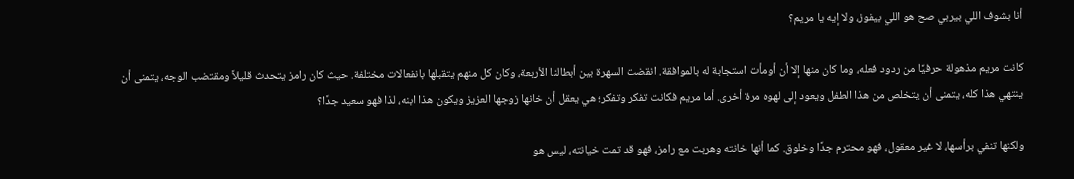أنا بشوف اللي بيربي صح هو اللي بيفوز، ولا إيه يا مريم؟

كانت مريم مذهولة حرفيًا من ردود فعله، وما كان منها إلا أن أومأت استجابة له بالموافقة. انقضت السهرة بين أبطالنا الأربعة، وكان كل منهم يتقبلها بانفعالات مختلفة. حيث كان رامز يتحدث قليلاً ومقتضب الوجه، يتمنى أن ينتهي هذا كله، يتمنى أن يتخلص من هذا الطفل ويعود إلى لهوه مرة أخرى. أما مريم فكانت تفكر وتفكر؛ هي يعقل أن خانها زوجها العزيز ويكون هذا ابنه، لذا فهو سعيد جدًا؟

ولكنها تنفي برأسها، لا غير معقول، فهو محترم جدًا وخلوق. كما أنها خانته وهربت مع رامز، فهو قد تمت خيانته، ليس هو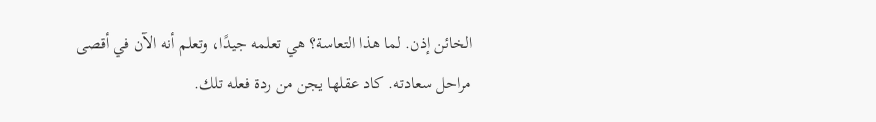الخائن إذن. لما هذا التعاسة؟ هي تعلمه جيدًا، وتعلم أنه الآن في أقصى مراحل سعادته. كاد عقلها يجن من ردة فعله تلك.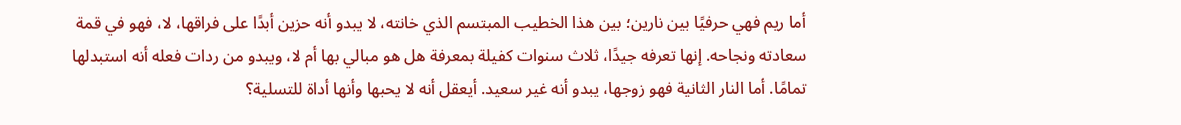أما ريم فهي حرفيًا بين نارين؛ بين هذا الخطيب المبتسم الذي خانته، لا يبدو أنه حزين أبدًا على فراقها، لا، فهو في قمة سعادته ونجاحه. إنها تعرفه جيدًا، ثلاث سنوات كفيلة بمعرفة هل هو مبالي بها أم لا، ويبدو من ردات فعله أنه استبدلها تمامًا. أما النار الثانية فهو زوجها، يبدو أنه غير سعيد. أيعقل أنه لا يحبها وأنها أداة للتسلية؟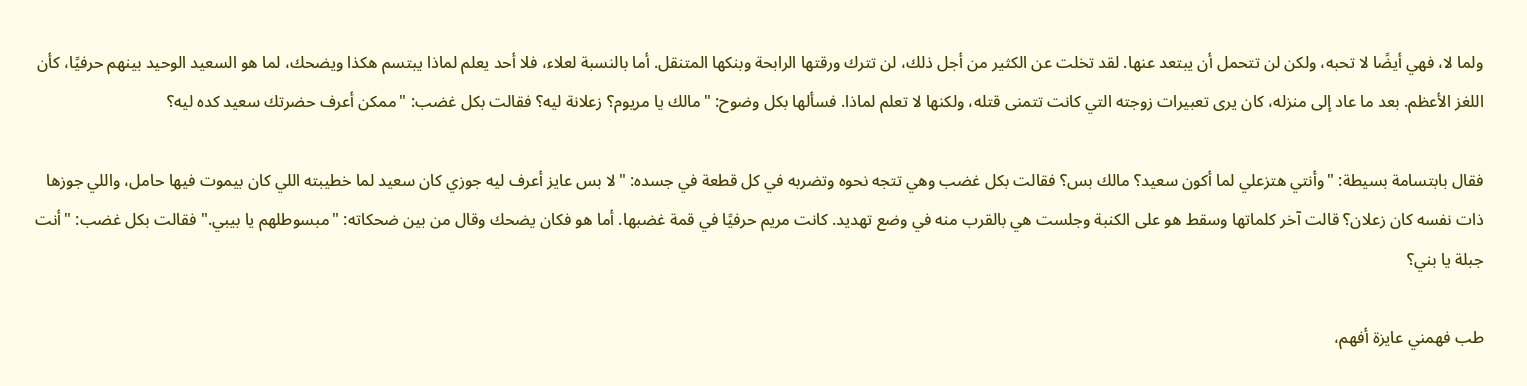ولما لا، فهي أيضًا لا تحبه، ولكن لن تتحمل أن يبتعد عنها. لقد تخلت عن الكثير من أجل ذلك، لن تترك ورقتها الرابحة وبنكها المتنقل. أما بالنسبة لعلاء، فلا أحد يعلم لماذا يبتسم هكذا ويضحك، لما هو السعيد الوحيد بينهم حرفيًا، كأن اللغز الأعظم. بعد ما عاد إلى منزله، كان يرى تعبيرات زوجته التي كانت تتمنى قتله، ولكنها لا تعلم لماذا. فسألها بكل وضوح: "مالك يا مريوم؟ زعلانة ليه؟ فقالت بكل غضب: "ممكن أعرف حضرتك سعيد كده ليه؟

فقال بابتسامة بسيطة: "وأنتي هتزعلي لما أكون سعيد؟ مالك بس؟ فقالت بكل غضب وهي تتجه نحوه وتضربه في كل قطعة في جسده: "لا بس عايز أعرف ليه جوزي كان سعيد لما خطيبته اللي كان بيموت فيها حامل، واللي جوزها ذات نفسه كان زعلان؟ قالت آخر كلماتها وسقط هو على الكنبة وجلست هي بالقرب منه في وضع تهديد. كانت مريم حرفيًا في قمة غضبها. أما هو فكان يضحك وقال من بين ضحكاته: "مبسوطلهم يا بيبي." فقالت بكل غضب: "أنت جبلة يا بني؟

طب فهمني عايزة أفهم،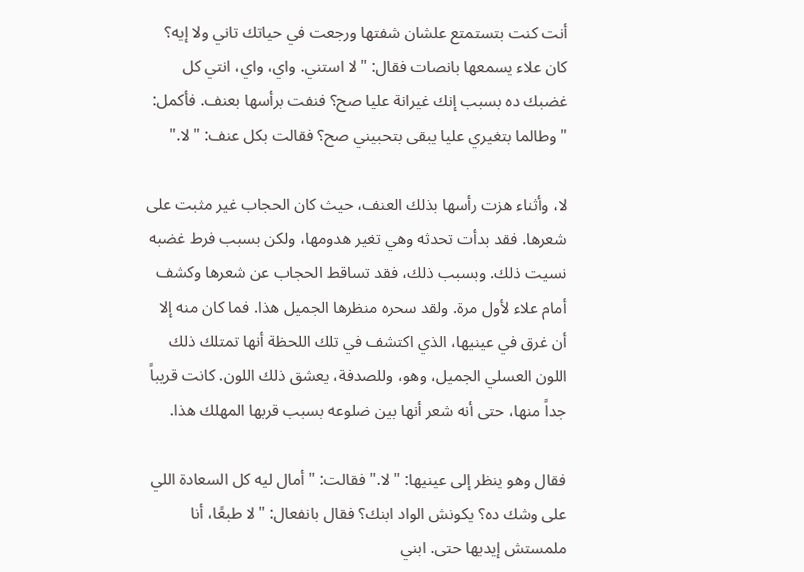أنت كنت بتستمتع علشان شفتها ورجعت في حياتك تاني ولا إيه؟ كان علاء يسمعها بانصات فقال: "لا استني. واي، واي، انتي كل غضبك ده بسبب إنك غيرانة عليا صح؟ فنفت برأسها بعنف. فأكمل: "وطالما بتغيري عليا يبقى بتحبيني صح؟ فقالت بكل عنف: "لا."

لا، وأثناء هزت رأسها بذلك العنف، حيث كان الحجاب غير مثبت على شعرها. فقد بدأت تحدثه وهي تغير هدومها، ولكن بسبب فرط غضبه نسيت ذلك. وبسبب ذلك، فقد تساقط الحجاب عن شعرها وكشف أمام علاء لأول مرة. ولقد سحره منظرها الجميل هذا. فما كان منه إلا أن غرق في عينيها، الذي اكتشف في تلك اللحظة أنها تمتلك ذلك اللون العسلي الجميل، وهو، وللصدفة، يعشق ذلك اللون. كانت قريباً جداً منها، حتى أنه شعر أنها بين ضلوعه بسبب قربها المهلك هذا.

فقال وهو ينظر إلى عينيها: "لا." فقالت: "أمال ليه كل السعادة اللي على وشك ده؟ يكونش الواد ابنك؟ فقال بانفعال: "لا طبعًا، أنا ملمستش إيديها حتى. ابني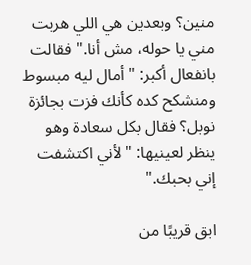منين؟ وبعدين هي اللي هربت مني يا حوله، مش أنا." فقالت بانفعال أكبر: "أمال ليه مبسوط ومنشكح كده كأنك فزت بجائزة نوبل؟ فقال بكل سعادة وهو ينظر لعينيها: "لأني اكتشفت إني بحبك."

ابق قريبًا من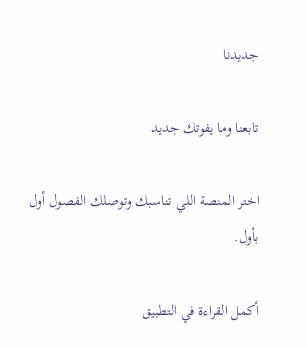جديدنا

تابعنا وما يفوتك جديد

اختر المنصة اللي تناسبك وتوصلك الفصول أول بأول.

أكمل القراءة في التطبيق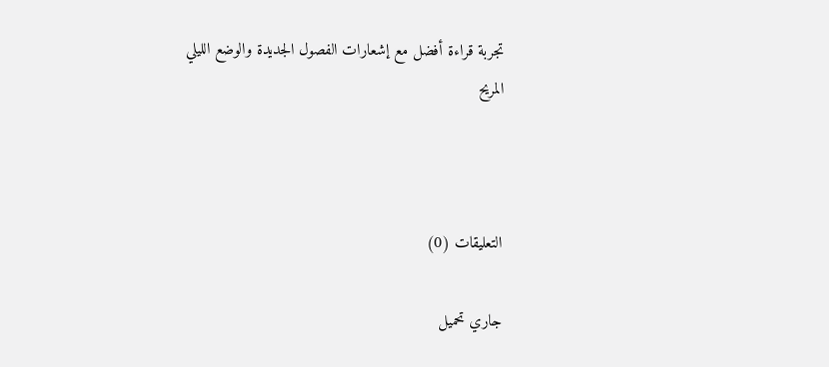تجربة قراءة أفضل مع إشعارات الفصول الجديدة والوضع الليلي المريح



التعليقات (0)

جاري تحميل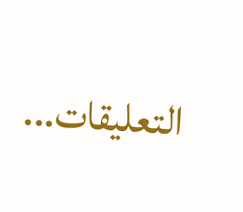التعليقات...